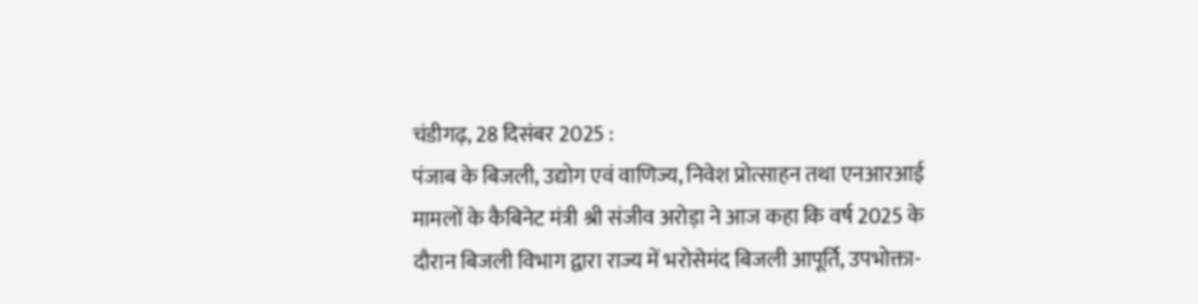चंडीगढ़, 28 दिसंबर 2025 :
पंजाब के बिजली, उद्योग एवं वाणिज्य, निवेश प्रोत्साहन तथा एनआरआई मामलों के कैबिनेट मंत्री श्री संजीव अरोड़ा ने आज कहा कि वर्ष 2025 के दौरान बिजली विभाग द्वारा राज्य में भरोसेमंद बिजली आपूर्ति, उपभोक्ता-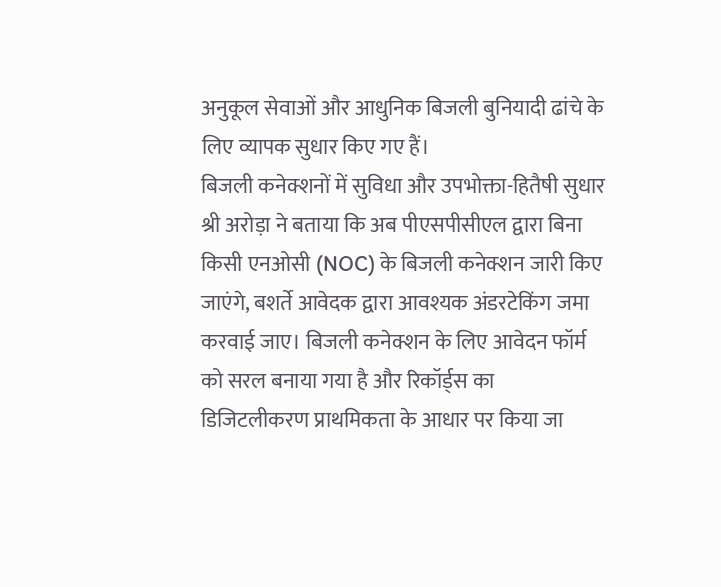अनुकूल सेवाओं और आधुनिक बिजली बुनियादी ढांचे के लिए व्यापक सुधार किए गए हैं।
बिजली कनेक्शनों में सुविधा और उपभोक्ता-हितैषी सुधार
श्री अरोड़ा ने बताया कि अब पीएसपीसीएल द्वारा बिना किसी एनओसी (NOC) के बिजली कनेक्शन जारी किए जाएंगे, बशर्ते आवेदक द्वारा आवश्यक अंडरटेकिंग जमा करवाई जाए। बिजली कनेक्शन के लिए आवेदन फॉर्म को सरल बनाया गया है और रिकॉर्ड्स का डिजिटलीकरण प्राथमिकता के आधार पर किया जा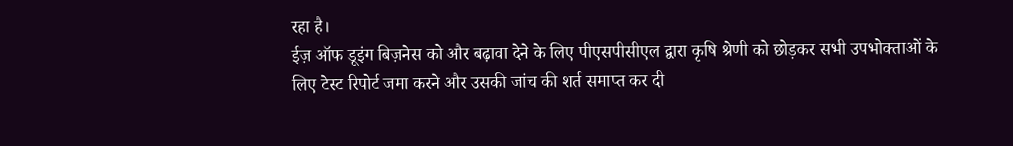रहा है।
ईज़ ऑफ डूइंग बिज़नेस को और बढ़ावा देने के लिए पीएसपीसीएल द्वारा कृषि श्रेणी को छोड़कर सभी उपभोक्ताओं के लिए टेस्ट रिपोर्ट जमा करने और उसकी जांच की शर्त समाप्त कर दी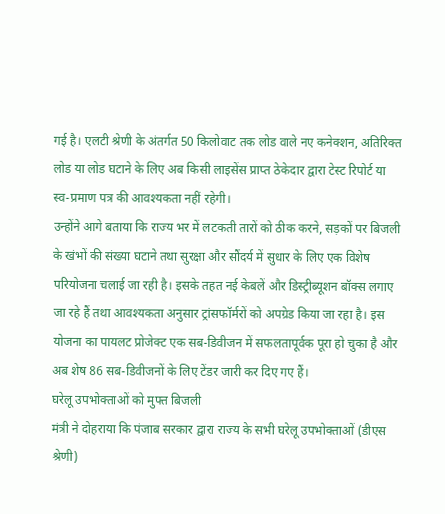गई है। एलटी श्रेणी के अंतर्गत 50 किलोवाट तक लोड वाले नए कनेक्शन, अतिरिक्त लोड या लोड घटाने के लिए अब किसी लाइसेंस प्राप्त ठेकेदार द्वारा टेस्ट रिपोर्ट या स्व-प्रमाण पत्र की आवश्यकता नहीं रहेगी।
उन्होंने आगे बताया कि राज्य भर में लटकती तारों को ठीक करने, सड़कों पर बिजली के खंभों की संख्या घटाने तथा सुरक्षा और सौंदर्य में सुधार के लिए एक विशेष परियोजना चलाई जा रही है। इसके तहत नई केबलें और डिस्ट्रीब्यूशन बॉक्स लगाए जा रहे हैं तथा आवश्यकता अनुसार ट्रांसफॉर्मरों को अपग्रेड किया जा रहा है। इस योजना का पायलट प्रोजेक्ट एक सब-डिवीजन में सफलतापूर्वक पूरा हो चुका है और अब शेष 86 सब-डिवीजनों के लिए टेंडर जारी कर दिए गए हैं।
घरेलू उपभोक्ताओं को मुफ्त बिजली
मंत्री ने दोहराया कि पंजाब सरकार द्वारा राज्य के सभी घरेलू उपभोक्ताओं (डीएस श्रेणी)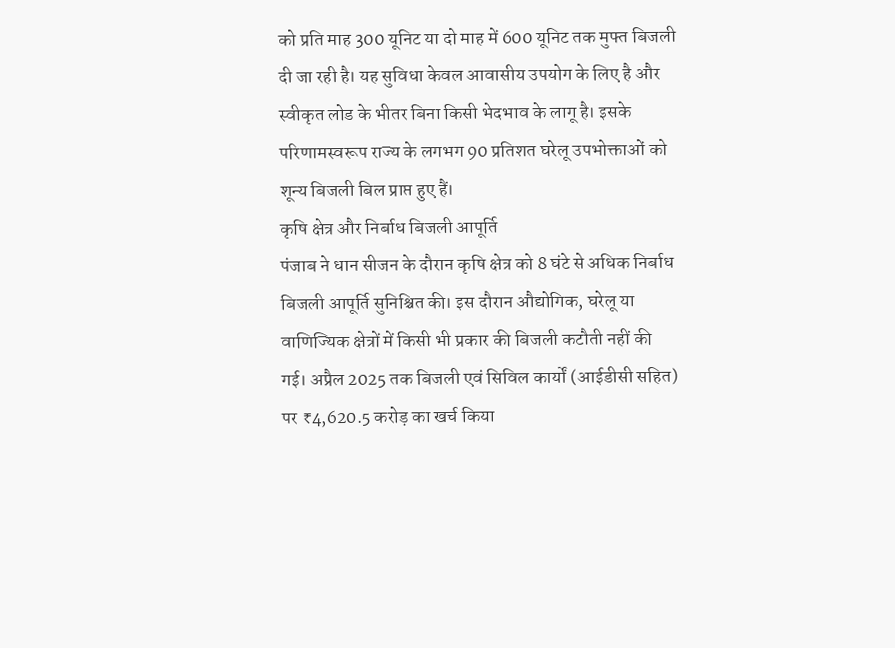को प्रति माह 300 यूनिट या दो माह में 600 यूनिट तक मुफ्त बिजली दी जा रही है। यह सुविधा केवल आवासीय उपयोग के लिए है और स्वीकृत लोड के भीतर बिना किसी भेदभाव के लागू है। इसके परिणामस्वरूप राज्य के लगभग 90 प्रतिशत घरेलू उपभोक्ताओं को शून्य बिजली बिल प्राप्त हुए हैं।
कृषि क्षेत्र और निर्बाध बिजली आपूर्ति
पंजाब ने धान सीजन के दौरान कृषि क्षेत्र को 8 घंटे से अधिक निर्बाध बिजली आपूर्ति सुनिश्चित की। इस दौरान औद्योगिक, घरेलू या वाणिज्यिक क्षेत्रों में किसी भी प्रकार की बिजली कटौती नहीं की गई। अप्रैल 2025 तक बिजली एवं सिविल कार्यों (आईडीसी सहित) पर ₹4,620.5 करोड़ का खर्च किया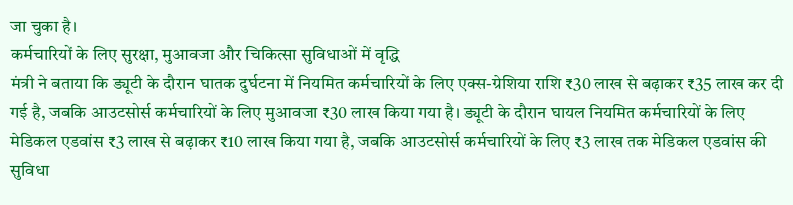जा चुका है।
कर्मचारियों के लिए सुरक्षा, मुआवजा और चिकित्सा सुविधाओं में वृद्धि
मंत्री ने बताया कि ड्यूटी के दौरान घातक दुर्घटना में नियमित कर्मचारियों के लिए एक्स-ग्रेशिया राशि ₹30 लाख से बढ़ाकर ₹35 लाख कर दी गई है, जबकि आउटसोर्स कर्मचारियों के लिए मुआवजा ₹30 लाख किया गया है। ड्यूटी के दौरान घायल नियमित कर्मचारियों के लिए मेडिकल एडवांस ₹3 लाख से बढ़ाकर ₹10 लाख किया गया है, जबकि आउटसोर्स कर्मचारियों के लिए ₹3 लाख तक मेडिकल एडवांस की सुविधा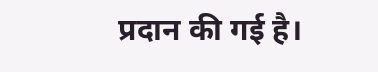प्रदान की गई है।